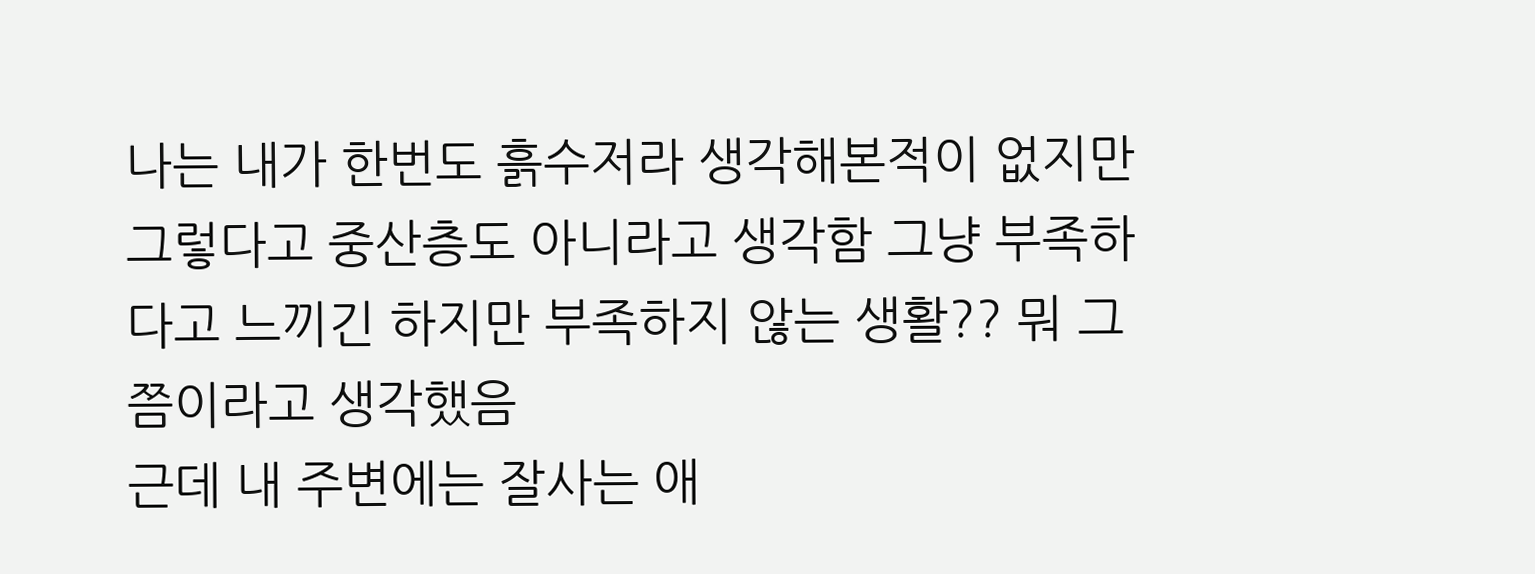나는 내가 한번도 흙수저라 생각해본적이 없지만 그렇다고 중산층도 아니라고 생각함 그냥 부족하다고 느끼긴 하지만 부족하지 않는 생활?? 뭐 그쯤이라고 생각했음
근데 내 주변에는 잘사는 애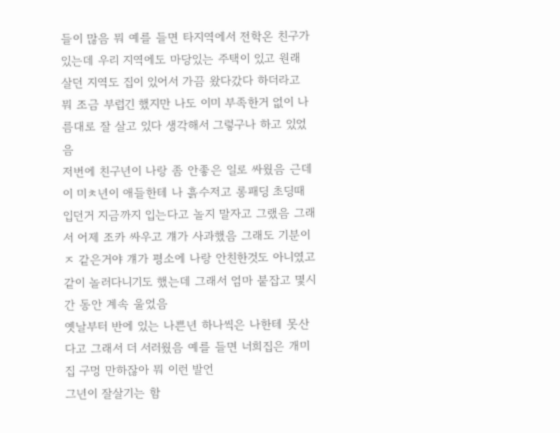들이 많음 뭐 예를 들면 타지역에서 전학온 친구가 있는데 우리 지역에도 마당있는 주택이 있고 원래 살던 지역도 집이 있어서 가끔 왔다갔다 하더라고
뭐 조금 부럽긴 했지만 나도 이미 부족한거 없이 나름대로 잘 살고 있다 생각해서 그렇구나 하고 있었음
저번에 친구년이 나랑 좀 안좋은 일로 싸웠음 근데 이 미ㅊ년이 애들한테 나 흙수저고 롱패딩 초딩때 입던거 지금까지 입는다고 놀지 말자고 그랬음 그래서 어제 조카 싸우고 걔가 사과했음 그래도 기분이 ㅈ 같은거야 걔가 평소에 나랑 안친한것도 아니였고 같이 놀러다니기도 했는데 그래서 엄마 붙잡고 몇시간 동안 계속 울었음
옛날부터 반에 있는 나쁜년 하나씩은 나한테 못산다고 그래서 더 서러웠음 예를 들면 너희집은 개미집 구멍 만하잖아 뭐 이런 발언
그년이 잘살기는 함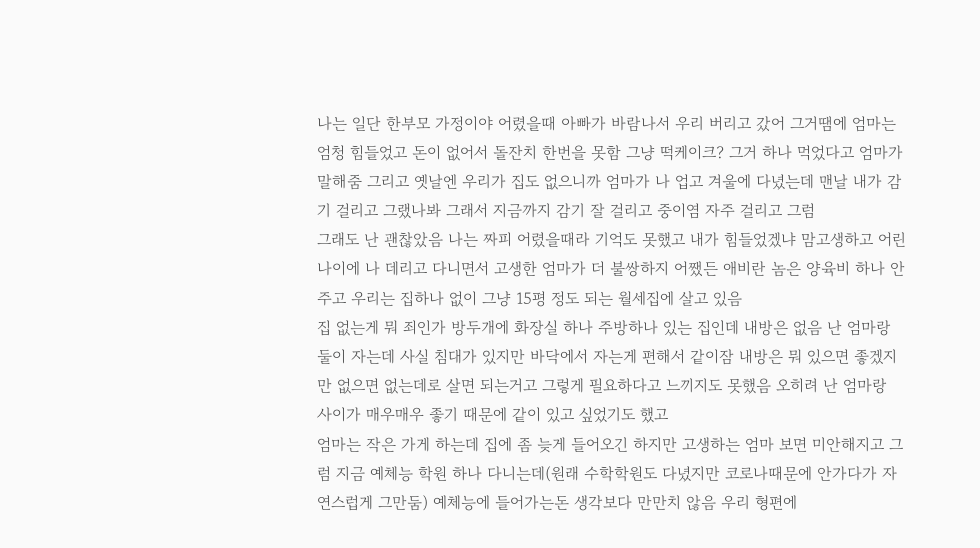나는 일단 한부모 가정이야 어렸을때 아빠가 바람나서 우리 버리고 갔어 그거땜에 엄마는 엄청 힘들었고 돈이 없어서 돌잔치 한번을 못함 그냥 떡케이크? 그거 하나 먹었다고 엄마가 말해줌 그리고 옛날엔 우리가 집도 없으니까 엄마가 나 업고 겨울에 다녔는데 맨날 내가 감기 걸리고 그랬나봐 그래서 지금까지 감기 잘 걸리고 중이염 자주 걸리고 그럼
그래도 난 괜찮았음 나는 짜피 어렸을때라 기억도 못했고 내가 힘들었겠냐 맘고생하고 어린나이에 나 데리고 다니면서 고생한 엄마가 더 불쌍하지 어쨌든 애비란 놈은 양육비 하나 안주고 우리는 집하나 없이 그냥 15평 정도 되는 월세집에 살고 있음
집 없는게 뭐 죄인가 방두개에 화장실 하나 주방하나 있는 집인데 내방은 없음 난 엄마랑 둘이 자는데 사실 침대가 있지만 바닥에서 자는게 편해서 같이잠 내방은 뭐 있으면 좋겠지만 없으면 없는데로 살면 되는거고 그렇게 필요하다고 느끼지도 못했음 오히려 난 엄마랑 사이가 매우매우 좋기 때문에 같이 있고 싶었기도 했고
엄마는 작은 가게 하는데 집에 좀 늦게 들어오긴 하지만 고생하는 엄마 보면 미안해지고 그럼 지금 예체능 학원 하나 다니는데(원래 수학학원도 다녔지만 코로나때문에 안가다가 자연스럽게 그만둠) 예체능에 들어가는돈 생각보다 만만치 않음 우리 형편에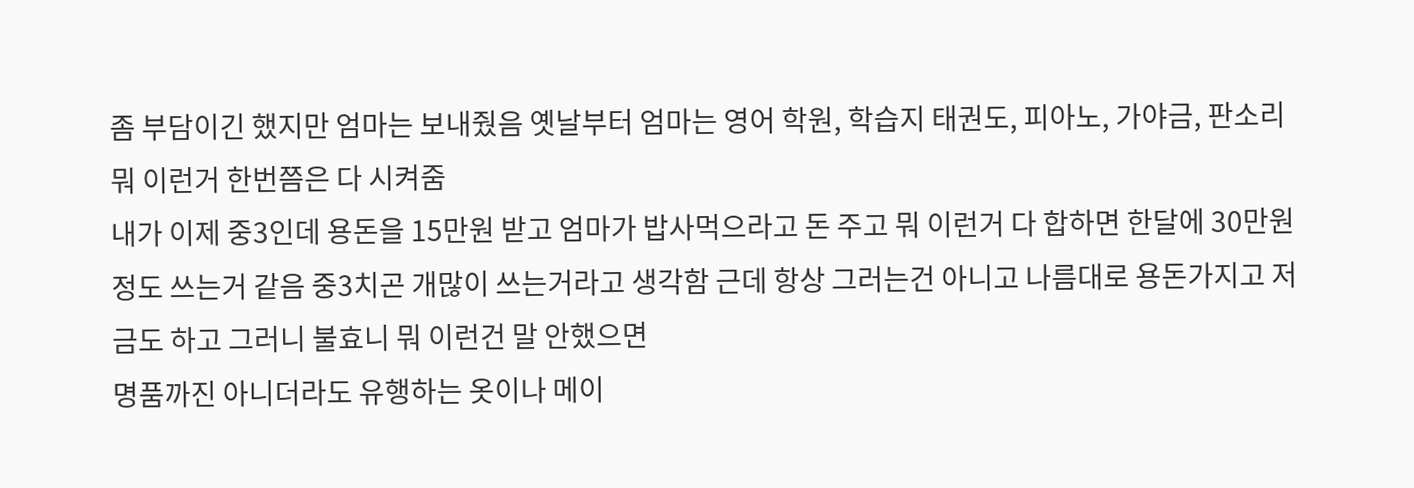좀 부담이긴 했지만 엄마는 보내줬음 옛날부터 엄마는 영어 학원, 학습지 태권도, 피아노, 가야금, 판소리 뭐 이런거 한번쯤은 다 시켜줌
내가 이제 중3인데 용돈을 15만원 받고 엄마가 밥사먹으라고 돈 주고 뭐 이런거 다 합하면 한달에 30만원 정도 쓰는거 같음 중3치곤 개많이 쓰는거라고 생각함 근데 항상 그러는건 아니고 나름대로 용돈가지고 저금도 하고 그러니 불효니 뭐 이런건 말 안했으면
명품까진 아니더라도 유행하는 옷이나 메이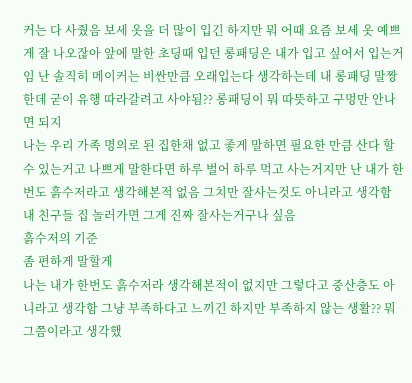커는 다 사줬음 보세 옷을 더 많이 입긴 하지만 뭐 어때 요즘 보세 옷 예쁘게 잘 나오잖아 앞에 말한 초딩때 입던 롱패딩은 내가 입고 싶어서 입는거임 난 솔직히 메이커는 비싼만큼 오래입는다 생각하는데 내 롱패딩 말짱한데 굳이 유행 따라갈려고 사야됨?? 롱패딩이 뭐 따뜻하고 구멍만 안나면 되지
나는 우리 가족 명의로 된 집한채 없고 좋게 말하면 필요한 만큼 산다 할수 있는거고 나쁘게 말한다면 하루 벌어 하루 먹고 사는거지만 난 내가 한번도 흙수저라고 생각해본적 없음 그치만 잘사는것도 아니라고 생각함 내 친구들 집 놀러가면 그게 진짜 잘사는거구나 싶음
흙수저의 기준
좀 편하게 말할게
나는 내가 한번도 흙수저라 생각해본적이 없지만 그렇다고 중산층도 아니라고 생각함 그냥 부족하다고 느끼긴 하지만 부족하지 않는 생활?? 뭐 그쯤이라고 생각했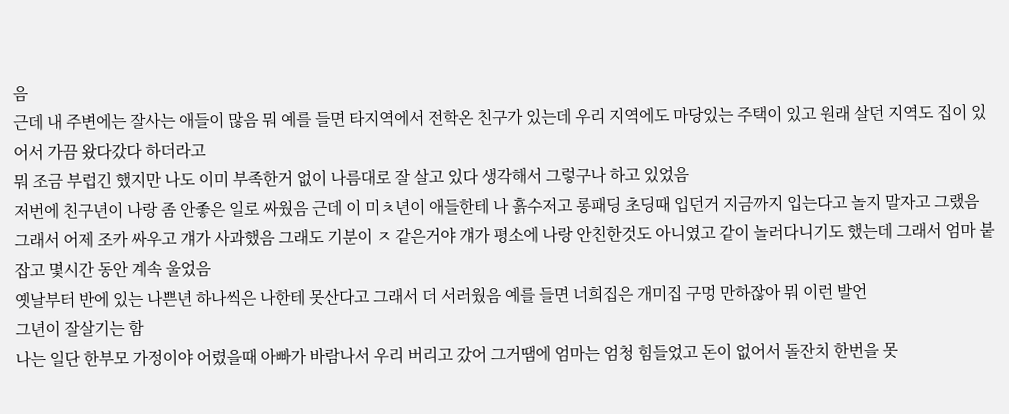음
근데 내 주변에는 잘사는 애들이 많음 뭐 예를 들면 타지역에서 전학온 친구가 있는데 우리 지역에도 마당있는 주택이 있고 원래 살던 지역도 집이 있어서 가끔 왔다갔다 하더라고
뭐 조금 부럽긴 했지만 나도 이미 부족한거 없이 나름대로 잘 살고 있다 생각해서 그렇구나 하고 있었음
저번에 친구년이 나랑 좀 안좋은 일로 싸웠음 근데 이 미ㅊ년이 애들한테 나 흙수저고 롱패딩 초딩때 입던거 지금까지 입는다고 놀지 말자고 그랬음 그래서 어제 조카 싸우고 걔가 사과했음 그래도 기분이 ㅈ 같은거야 걔가 평소에 나랑 안친한것도 아니였고 같이 놀러다니기도 했는데 그래서 엄마 붙잡고 몇시간 동안 계속 울었음
옛날부터 반에 있는 나쁜년 하나씩은 나한테 못산다고 그래서 더 서러웠음 예를 들면 너희집은 개미집 구멍 만하잖아 뭐 이런 발언
그년이 잘살기는 함
나는 일단 한부모 가정이야 어렸을때 아빠가 바람나서 우리 버리고 갔어 그거땜에 엄마는 엄청 힘들었고 돈이 없어서 돌잔치 한번을 못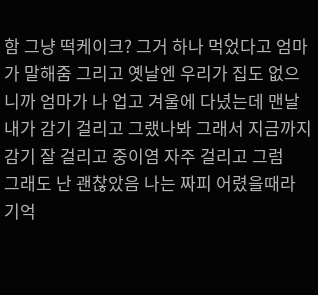함 그냥 떡케이크? 그거 하나 먹었다고 엄마가 말해줌 그리고 옛날엔 우리가 집도 없으니까 엄마가 나 업고 겨울에 다녔는데 맨날 내가 감기 걸리고 그랬나봐 그래서 지금까지 감기 잘 걸리고 중이염 자주 걸리고 그럼
그래도 난 괜찮았음 나는 짜피 어렸을때라 기억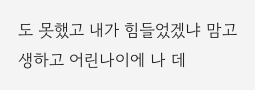도 못했고 내가 힘들었겠냐 맘고생하고 어린나이에 나 데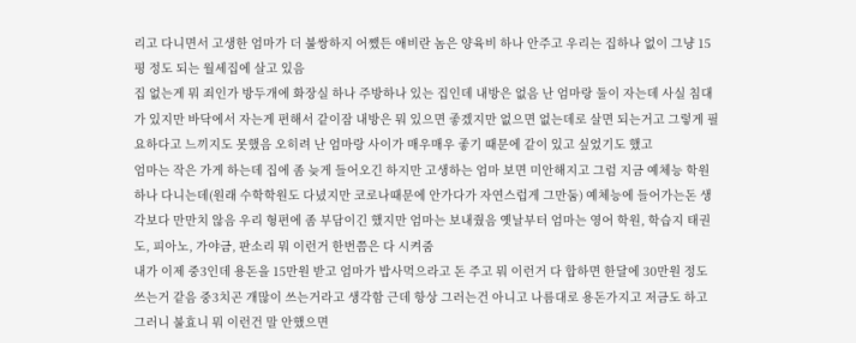리고 다니면서 고생한 엄마가 더 불쌍하지 어쨌든 애비란 놈은 양육비 하나 안주고 우리는 집하나 없이 그냥 15평 정도 되는 월세집에 살고 있음
집 없는게 뭐 죄인가 방두개에 화장실 하나 주방하나 있는 집인데 내방은 없음 난 엄마랑 둘이 자는데 사실 침대가 있지만 바닥에서 자는게 편해서 같이잠 내방은 뭐 있으면 좋겠지만 없으면 없는데로 살면 되는거고 그렇게 필요하다고 느끼지도 못했음 오히려 난 엄마랑 사이가 매우매우 좋기 때문에 같이 있고 싶었기도 했고
엄마는 작은 가게 하는데 집에 좀 늦게 들어오긴 하지만 고생하는 엄마 보면 미안해지고 그럼 지금 예체능 학원 하나 다니는데(원래 수학학원도 다녔지만 코로나때문에 안가다가 자연스럽게 그만둠) 예체능에 들어가는돈 생각보다 만만치 않음 우리 형편에 좀 부담이긴 했지만 엄마는 보내줬음 옛날부터 엄마는 영어 학원, 학습지 태권도, 피아노, 가야금, 판소리 뭐 이런거 한번쯤은 다 시켜줌
내가 이제 중3인데 용돈을 15만원 받고 엄마가 밥사먹으라고 돈 주고 뭐 이런거 다 합하면 한달에 30만원 정도 쓰는거 같음 중3치곤 개많이 쓰는거라고 생각함 근데 항상 그러는건 아니고 나름대로 용돈가지고 저금도 하고 그러니 불효니 뭐 이런건 말 안했으면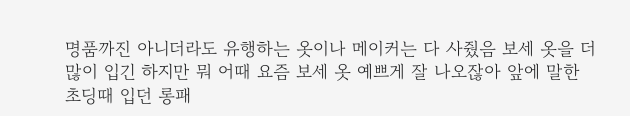명품까진 아니더라도 유행하는 옷이나 메이커는 다 사줬음 보세 옷을 더 많이 입긴 하지만 뭐 어때 요즘 보세 옷 예쁘게 잘 나오잖아 앞에 말한 초딩때 입던 롱패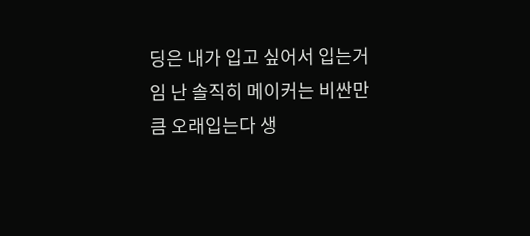딩은 내가 입고 싶어서 입는거임 난 솔직히 메이커는 비싼만큼 오래입는다 생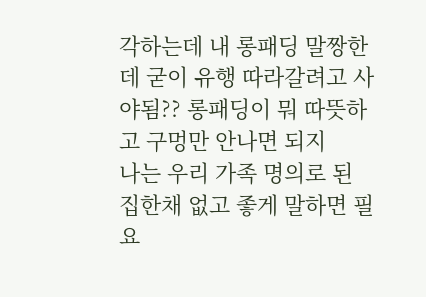각하는데 내 롱패딩 말짱한데 굳이 유행 따라갈려고 사야됨?? 롱패딩이 뭐 따뜻하고 구멍만 안나면 되지
나는 우리 가족 명의로 된 집한채 없고 좋게 말하면 필요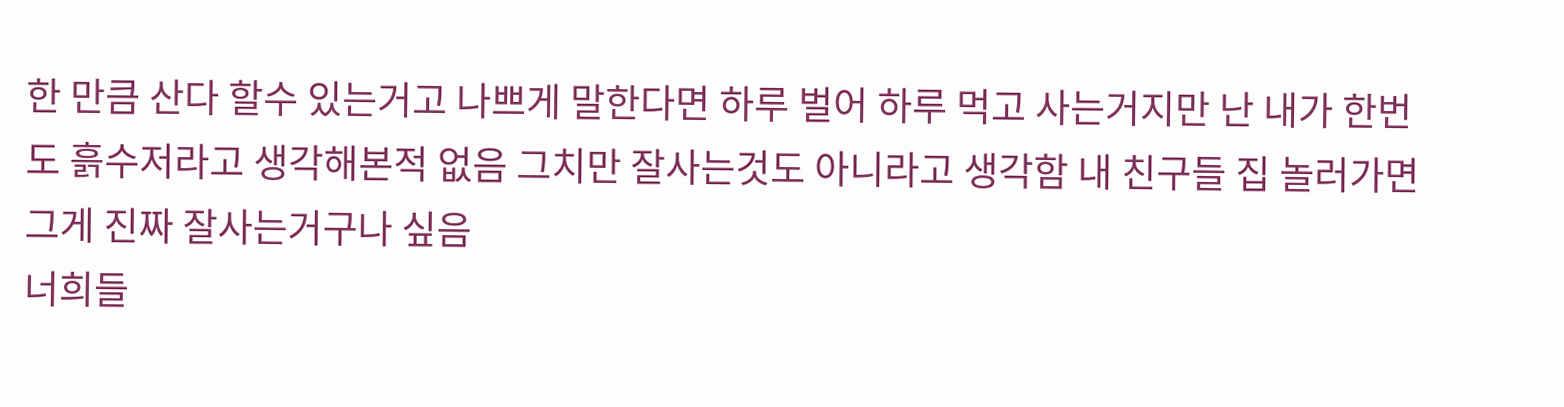한 만큼 산다 할수 있는거고 나쁘게 말한다면 하루 벌어 하루 먹고 사는거지만 난 내가 한번도 흙수저라고 생각해본적 없음 그치만 잘사는것도 아니라고 생각함 내 친구들 집 놀러가면 그게 진짜 잘사는거구나 싶음
너희들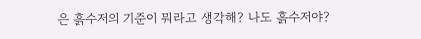은 흙수저의 기준이 뭐라고 생각해? 나도 흙수저야?